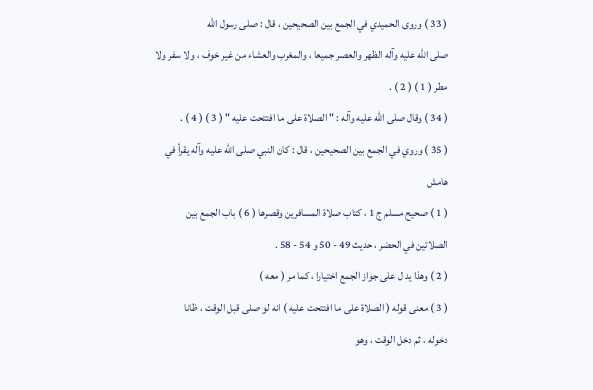( 33 ) وروى الحميدي في الجمع بين الصحيحين ، قال : صلى رسول الله
صلى الله عليه وآله الظهر والعصر جميعا ، والمغرب والعشاء من غير خوف ، ولا سفر ولا
مطر ( 1 ) ( 2 ) .
( 34 ) وقال صلى الله عليه وآله : " الصلاة على ما افتتحت عليه " ( 3 ) ( 4 ) .
( 35 ) وروي في الجمع بين الصحيحين ، قال : كان النبي صلى الله عليه وآله يقرأ في
هامش
( 1 ) صحيح مسلم ج 1 ، كتاب صلاة المسافرين وقصرها ( 6 ) باب الجمع بين
الصلاتين في الحضر ، حديث 49 - 50 و 54 - 58 .
( 2 ) وهذا يد ل على جواز الجمع اختيارا ، كما مر ( معه )
( 3 ) معنى قوله ( الصلاة على ما افتتحت عليه ) انه لو صلى قبل الوقت ، ظانا
دخوله ، ثم دخل الوقت ، وهو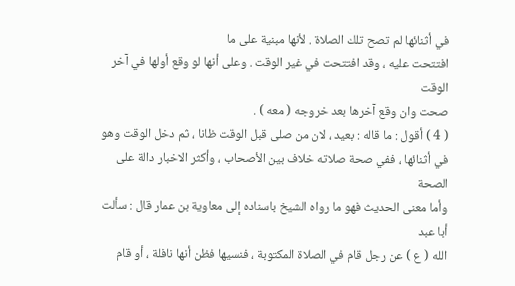في أثنائها لم تصح تلك الصلاة . لأنها مبنية على ما
افتتحت عليه ، وقد افتتحت في غير الوقت . وعلى أنها لو وقع أولها في آخر الوقت
صحت وان وقع آخرها بعد خروجه ( معه ) .
( 4 ) أقول : ما قاله : بعيد ، لان من صلى قبل الوقت ظانا ، ثم دخل الوقت وهو
في أثنائها ، ففي صحة صلاته خلاف بين الأصحاب ، وأكثر الاخبار دالة على الصحة
وأما معنى الحديث فهو ما رواه الشيخ باسناده إلى معاوية بن عمار قال : سألت أبا عبد
الله ( ع ) عن رجل قام في الصلاة المكتوبة ، فنسيها فظن أنها نافلة ، أو قام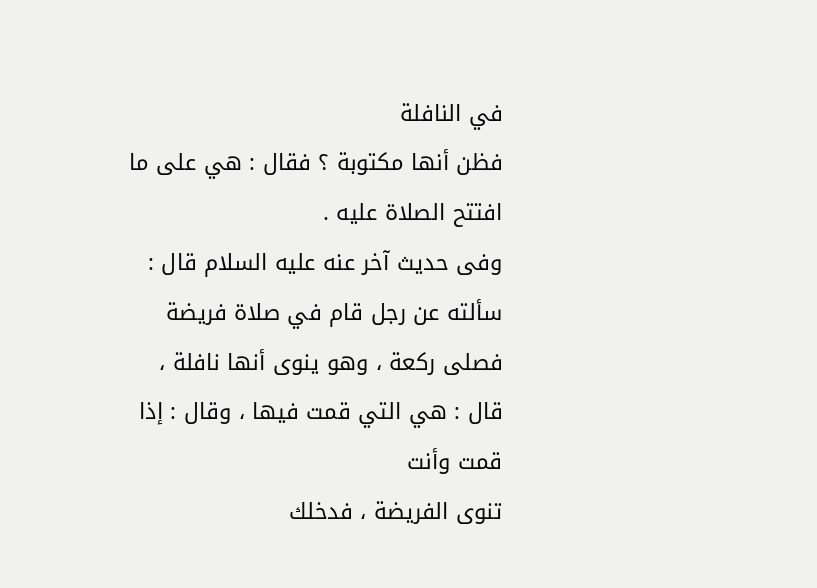في النافلة
فظن أنها مكتوبة ؟ فقال : هي على ما افتتح الصلاة عليه .
وفى حديث آخر عنه عليه السلام قال : سألته عن رجل قام في صلاة فريضة
فصلى ركعة ، وهو ينوى أنها نافلة ، قال : هي التي قمت فيها ، وقال : إذا قمت وأنت
تنوى الفريضة ، فدخلك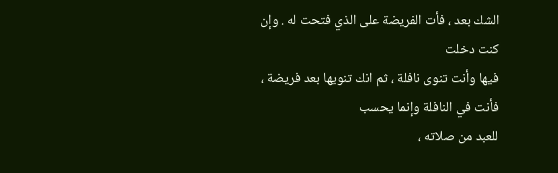الشك بعد ، فأت الفريضة على الذي فتحت له . وإن كنت دخلت
فيها وأنت تنوى نافلة ، ثم انك تنويها بعد فريضة ، فأنت في النافلة وإنما يحسب
للعبد من صلاته ،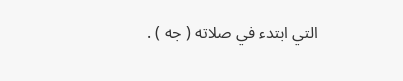التي ابتدء في صلاته ( جه ) .